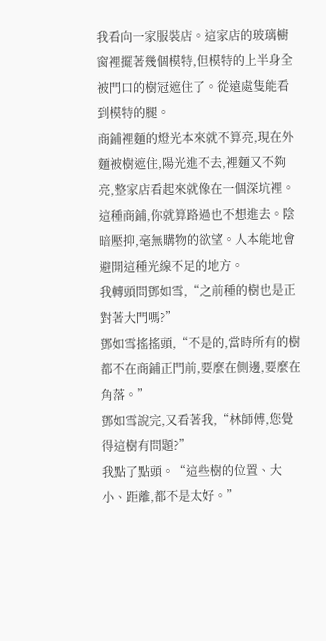我看向一家服裝店。這家店的玻璃櫥窗裡擺著幾個模特,但模特的上半身全被門口的樹冠遮住了。從遠處隻能看到模特的腿。
商鋪裡麵的燈光本來就不算亮,現在外麵被樹遮住,陽光進不去,裡麵又不夠亮,整家店看起來就像在一個深坑裡。
這種商鋪,你就算路過也不想進去。陰暗壓抑,毫無購物的欲望。人本能地會避開這種光線不足的地方。
我轉頭問鄧如雪,“之前種的樹也是正對著大門嗎?”
鄧如雪搖搖頭,“不是的,當時所有的樹都不在商鋪正門前,要麼在側邊,要麼在角落。”
鄧如雪說完,又看著我,“林師傅,您覺得這樹有問題?”
我點了點頭。“這些樹的位置、大小、距離,都不是太好。”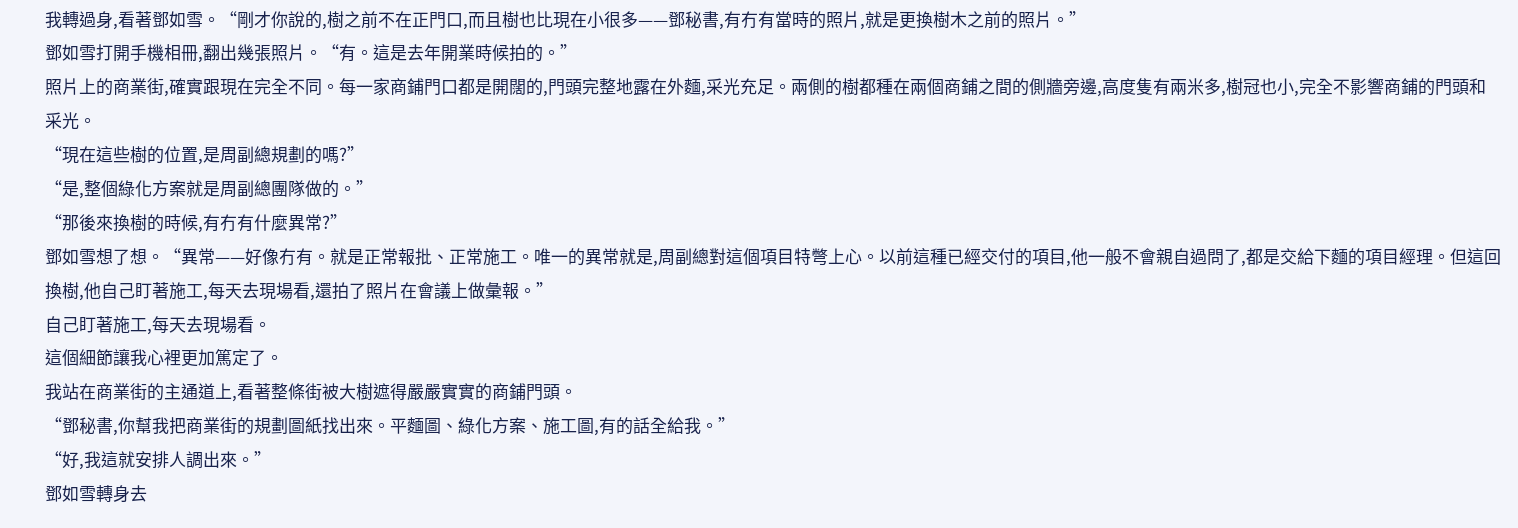我轉過身,看著鄧如雪。“剛才你說的,樹之前不在正門口,而且樹也比現在小很多——鄧秘書,有冇有當時的照片,就是更換樹木之前的照片。”
鄧如雪打開手機相冊,翻出幾張照片。“有。這是去年開業時候拍的。”
照片上的商業街,確實跟現在完全不同。每一家商鋪門口都是開闊的,門頭完整地露在外麵,采光充足。兩側的樹都種在兩個商鋪之間的側牆旁邊,高度隻有兩米多,樹冠也小,完全不影響商鋪的門頭和采光。
“現在這些樹的位置,是周副總規劃的嗎?”
“是,整個綠化方案就是周副總團隊做的。”
“那後來換樹的時候,有冇有什麼異常?”
鄧如雪想了想。“異常——好像冇有。就是正常報批、正常施工。唯一的異常就是,周副總對這個項目特彆上心。以前這種已經交付的項目,他一般不會親自過問了,都是交給下麵的項目經理。但這回換樹,他自己盯著施工,每天去現場看,還拍了照片在會議上做彙報。”
自己盯著施工,每天去現場看。
這個細節讓我心裡更加篤定了。
我站在商業街的主通道上,看著整條街被大樹遮得嚴嚴實實的商鋪門頭。
“鄧秘書,你幫我把商業街的規劃圖紙找出來。平麵圖、綠化方案、施工圖,有的話全給我。”
“好,我這就安排人調出來。”
鄧如雪轉身去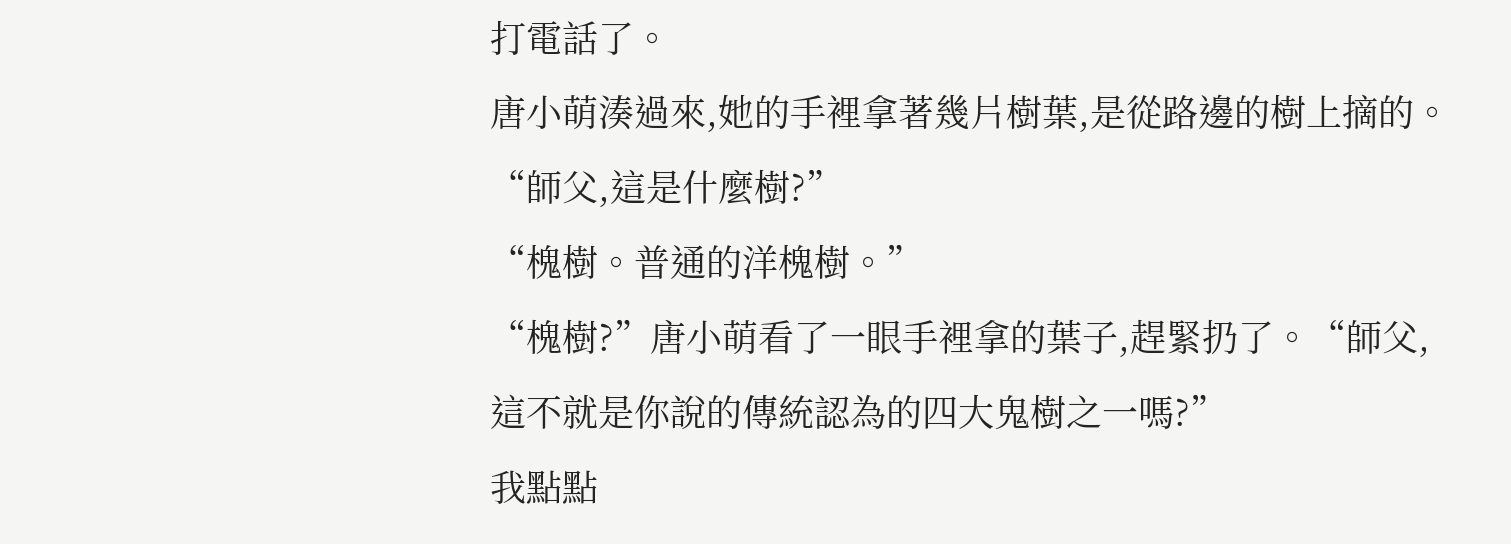打電話了。
唐小萌湊過來,她的手裡拿著幾片樹葉,是從路邊的樹上摘的。“師父,這是什麼樹?”
“槐樹。普通的洋槐樹。”
“槐樹?”唐小萌看了一眼手裡拿的葉子,趕緊扔了。“師父,這不就是你說的傳統認為的四大鬼樹之一嗎?”
我點點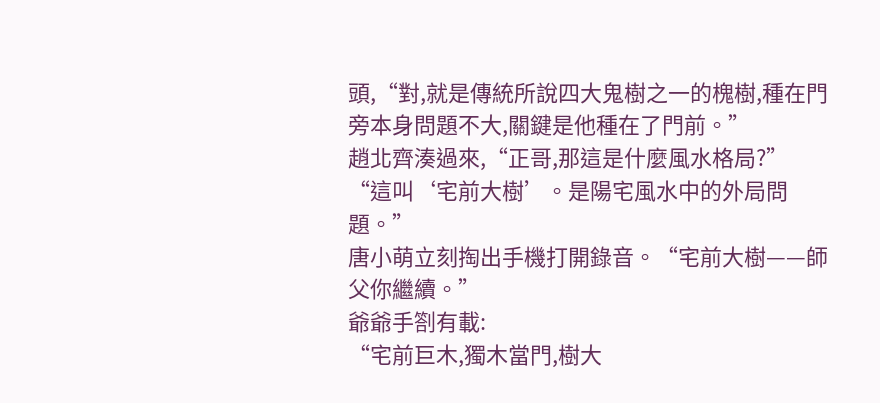頭,“對,就是傳統所說四大鬼樹之一的槐樹,種在門旁本身問題不大,關鍵是他種在了門前。”
趙北齊湊過來,“正哥,那這是什麼風水格局?”
“這叫‘宅前大樹’。是陽宅風水中的外局問題。”
唐小萌立刻掏出手機打開錄音。“宅前大樹——師父你繼續。”
爺爺手劄有載:
“宅前巨木,獨木當門,樹大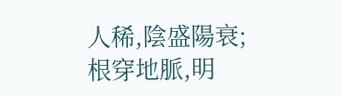人稀,陰盛陽衰;根穿地脈,明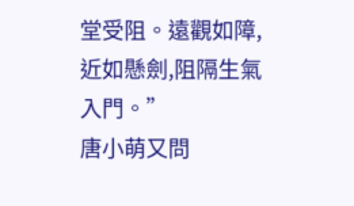堂受阻。遠觀如障,近如懸劍,阻隔生氣入門。”
唐小萌又問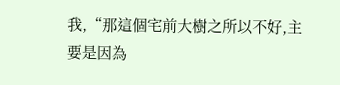我,“那這個宅前大樹之所以不好,主要是因為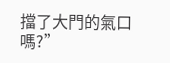擋了大門的氣口嗎?”